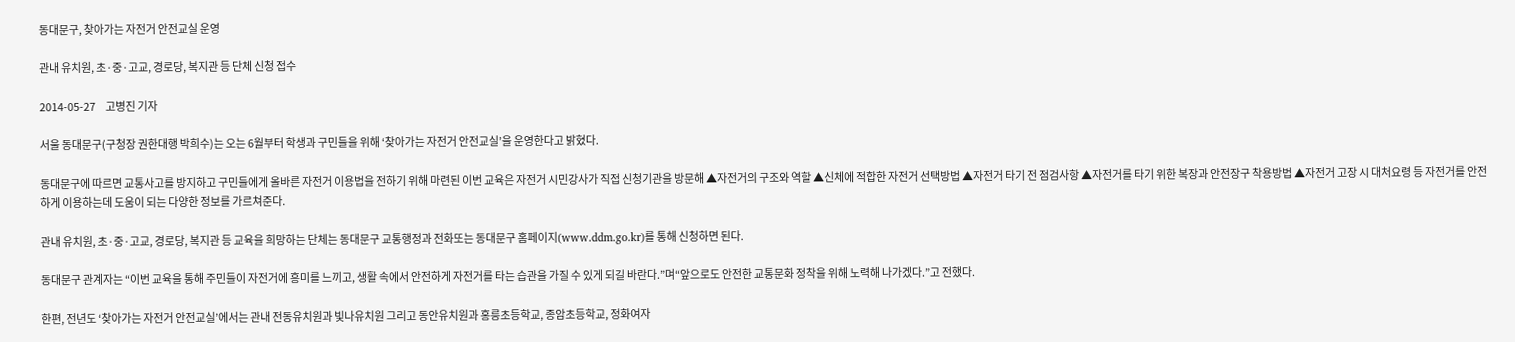동대문구, 찾아가는 자전거 안전교실 운영

관내 유치원, 초·중·고교, 경로당, 복지관 등 단체 신청 접수

2014-05-27     고병진 기자

서울 동대문구(구청장 권한대행 박희수)는 오는 6월부터 학생과 구민들을 위해 ‘찾아가는 자전거 안전교실’을 운영한다고 밝혔다.

동대문구에 따르면 교통사고를 방지하고 구민들에게 올바른 자전거 이용법을 전하기 위해 마련된 이번 교육은 자전거 시민강사가 직접 신청기관을 방문해 ▲자전거의 구조와 역할 ▲신체에 적합한 자전거 선택방법 ▲자전거 타기 전 점검사항 ▲자전거를 타기 위한 복장과 안전장구 착용방법 ▲자전거 고장 시 대처요령 등 자전거를 안전하게 이용하는데 도움이 되는 다양한 정보를 가르쳐준다.

관내 유치원, 초·중·고교, 경로당, 복지관 등 교육을 희망하는 단체는 동대문구 교통행정과 전화또는 동대문구 홈페이지(www.ddm.go.kr)를 통해 신청하면 된다.

동대문구 관계자는 “이번 교육을 통해 주민들이 자전거에 흥미를 느끼고, 생활 속에서 안전하게 자전거를 타는 습관을 가질 수 있게 되길 바란다.”며“앞으로도 안전한 교통문화 정착을 위해 노력해 나가겠다.”고 전했다.

한편, 전년도 ‘찾아가는 자전거 안전교실’에서는 관내 전동유치원과 빛나유치원 그리고 동안유치원과 홍릉초등학교, 종암초등학교, 정화여자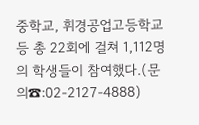중학교, 휘경공업고등학교 등 총 22회에 걸쳐 1,112명의 학생들이 참여했다.(문의☎:02-2127-4888)